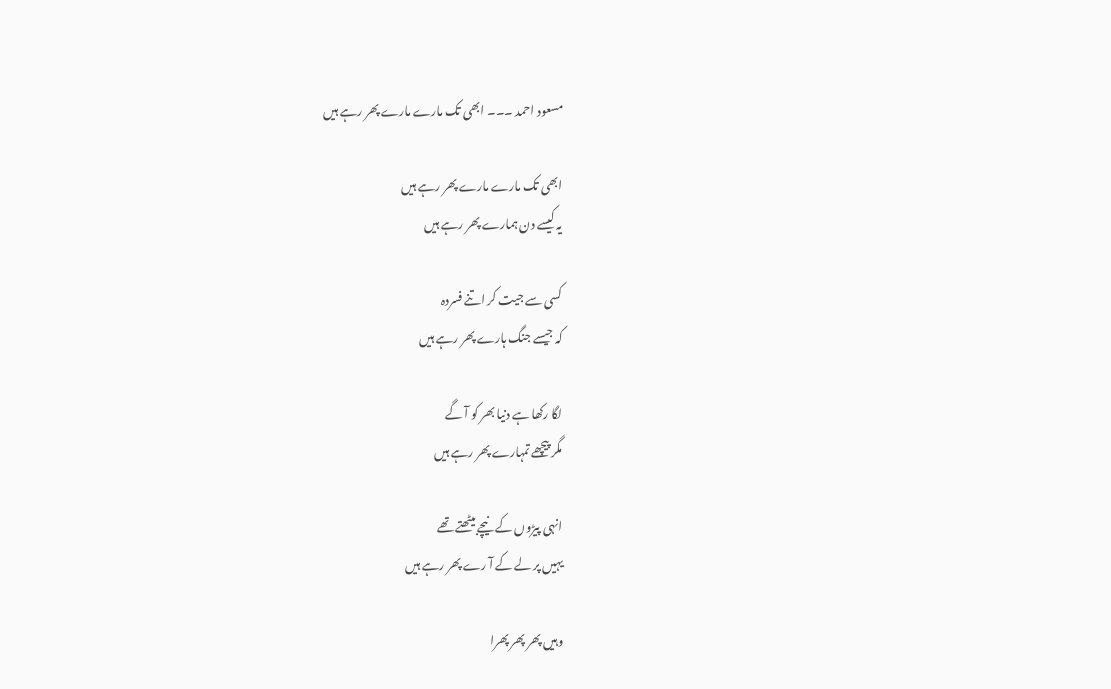مسعود احمد ۔۔۔ ابھی تک مارے مارے پھر رہے ہیں

ابھی تک مارے مارے پھر رہے ہیں
یہ کیسے دن ہمارے پھر رہے ہیں

کسی سے جیت کر اتنے فسردہ
کہ جیسے جنگ ہارے پھر رہے ہیں

لگا رکھا ہے دنیا بھر کو آ گے
مگر پیچھے تمہارے پھر رہے ہیں

انہی پیڑوں کے نیچے بیٹھتے تھے
یہیں پر لے کے آ رے پھر رہے ہیں

وہیں پھر پھر پھرا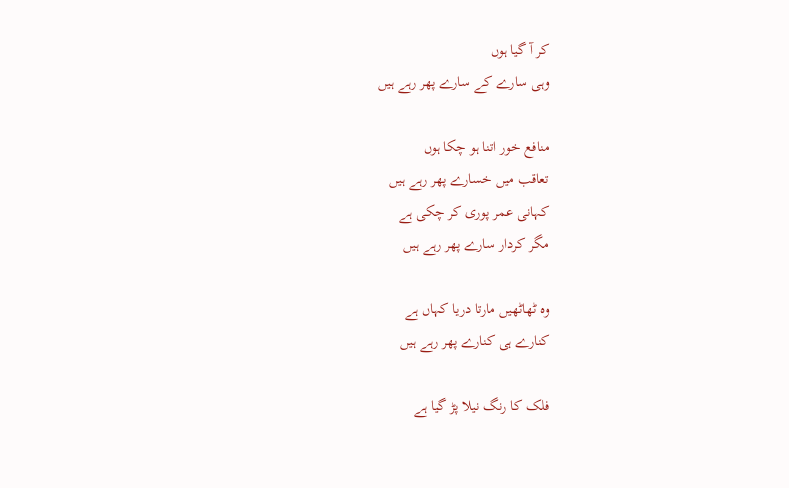کر آ گیا ہوں
وہی سارے کے سارے پھر رہے ہیں

منافع خور اتنا ہو چکا ہوں
تعاقب میں خسارے پھر رہے ہیں
کہانی عمر پوری کر چکی ہے
مگر کردار سارے پھر رہے ہیں

وہ ٹھاٹھیں مارتا دریا کہاں ہے
کنارے ہی کنارے پھر رہے ہیں

فلک کا رنگ نیلا پڑ گیا ہے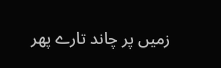زمیں پر چاند تارے پھر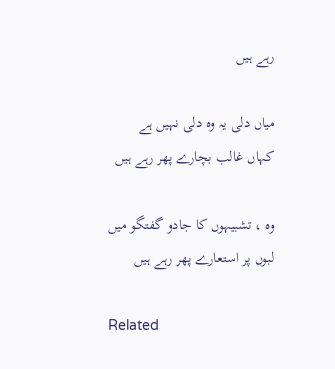رہے ہیں

میاں دلی یہ وہ دلی نہیں ہے
کہاں غالب بچارے پھر رہے ہیں

وہ ، تشبیہوں کا جادو گفتگو میں
لبوں پر استعارے پھر رہے ہیں

Related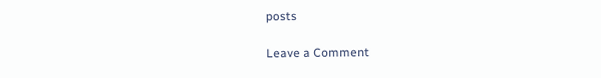posts

Leave a Comment